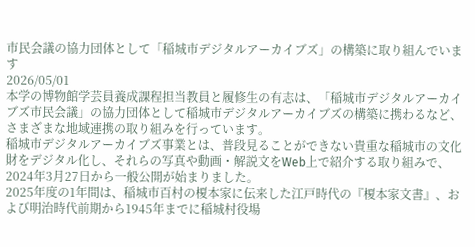市民会議の協力団体として「稲城市デジタルアーカイブズ」の構築に取り組んでいます
2026/05/01
本学の博物館学芸員養成課程担当教員と履修生の有志は、「稲城市デジタルアーカイブズ市民会議」の協力団体として稲城市デジタルアーカイブズの構築に携わるなど、さまざまな地域連携の取り組みを行っています。
稲城市デジタルアーカイブズ事業とは、普段見ることができない貴重な稲城市の文化財をデジタル化し、それらの写真や動画・解説文をWeb上で紹介する取り組みで、2024年3月27日から一般公開が始まりました。
2025年度の1年間は、稲城市百村の榎本家に伝来した江戸時代の『榎本家文書』、および明治時代前期から1945年までに稲城村役場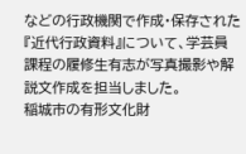などの行政機関で作成・保存された『近代行政資料』について、学芸員課程の履修生有志が写真撮影や解説文作成を担当しました。
稲城市の有形文化財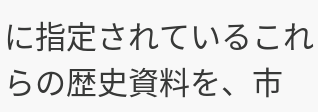に指定されているこれらの歴史資料を、市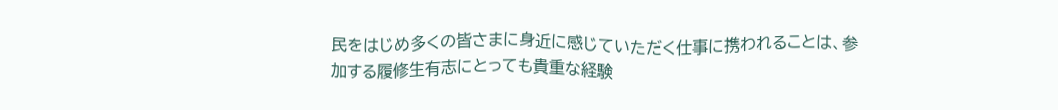民をはじめ多くの皆さまに身近に感じていただく仕事に携われることは、参加する履修生有志にとっても貴重な経験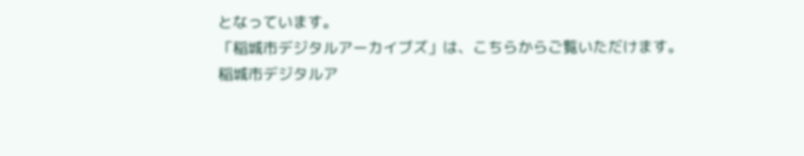となっています。
「稲城市デジタルアーカイブズ」は、こちらからご覧いただけます。
稲城市デジタルア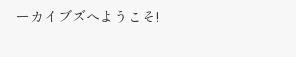ーカイブズへようこそ!